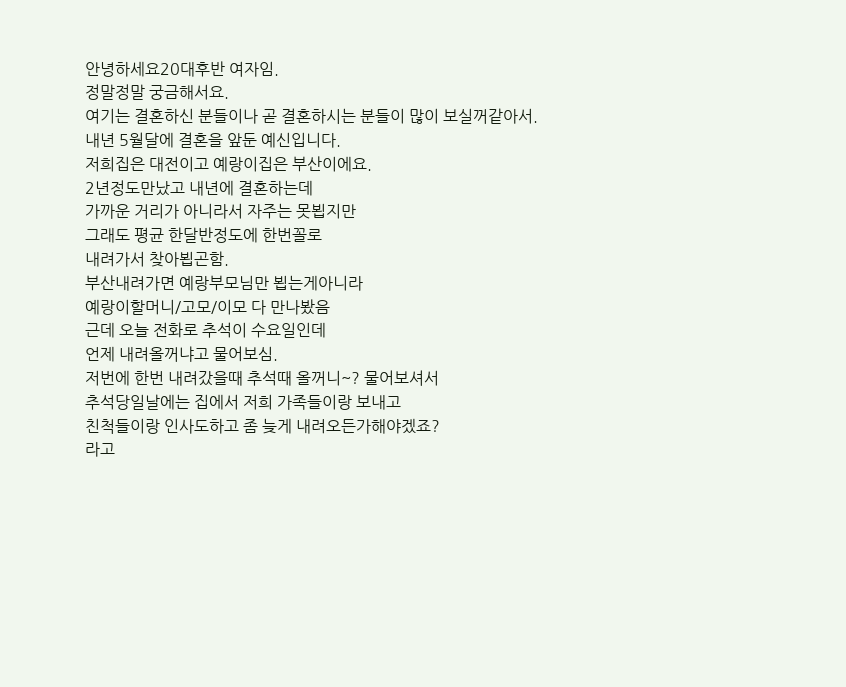안녕하세요20대후반 여자임.
정말정말 궁금해서요.
여기는 결혼하신 분들이나 곧 결혼하시는 분들이 많이 보실꺼같아서.
내년 5월달에 결혼을 앞둔 예신입니다.
저희집은 대전이고 예랑이집은 부산이에요.
2년정도만났고 내년에 결혼하는데
가까운 거리가 아니라서 자주는 못뵙지만
그래도 평균 한달반정도에 한번꼴로
내려가서 찾아뵙곤함.
부산내려가면 예랑부모님만 뵙는게아니라
예랑이할머니/고모/이모 다 만나봤음
근데 오늘 전화로 추석이 수요일인데
언제 내려올꺼냐고 물어보심.
저번에 한번 내려갔을때 추석때 올꺼니~? 물어보셔서
추석당일날에는 집에서 저희 가족들이랑 보내고
친척들이랑 인사도하고 좀 늦게 내려오든가해야겠죠?
라고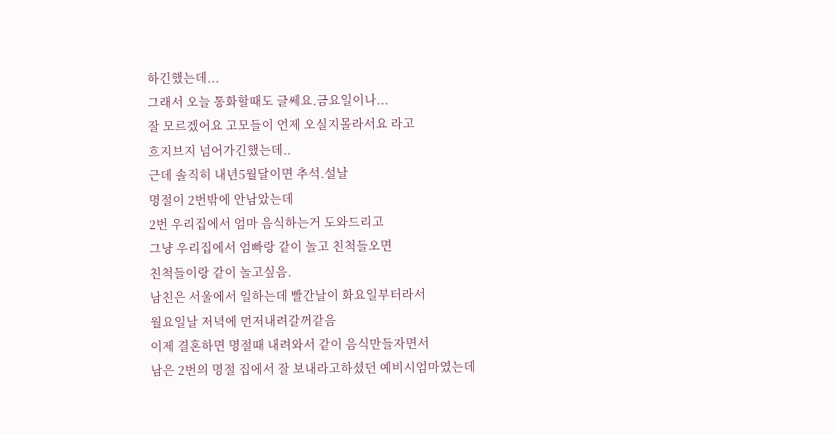하긴했는데...
그래서 오늘 통화할때도 글쎄요.금요일이나...
잘 모르겠어요 고모들이 언제 오실지몰라서요 라고
흐지브지 넘어가긴했는데..
근데 솔직히 내년5월달이면 추석.설날
명절이 2번밖에 안남았는데
2번 우리집에서 엄마 음식하는거 도와드리고
그냥 우리집에서 엄빠랑 같이 놀고 친척들오면
친척들이랑 같이 놀고싶음.
남친은 서울에서 일하는데 빨간날이 화요일부터라서
월요일날 저녁에 먼저내려갈꺼같음
이제 결혼하면 명절때 내려와서 같이 음식만들자면서
남은 2번의 명절 집에서 잘 보내라고하셨던 예비시엄마였는데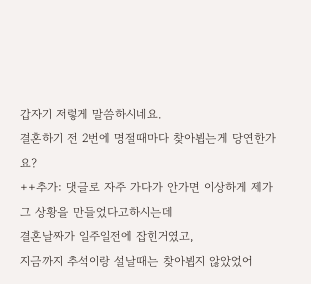갑자기 저렇게 말씀하시네요.
결혼하기 전 2번에 명절때마다 찾아뵙는게 당연한가요?
++추가: 댓글로 자주 가다가 안가면 이상하게 제가 그 상황을 만들었다고하시는데
결혼날짜가 일주일전에 잡힌거였고,
지금까지 추석이랑 설날때는 찾아뵙지 않았었어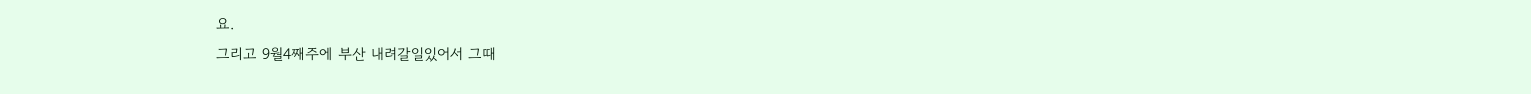요.
그리고 9월4째주에 부산 내려갈일있어서 그때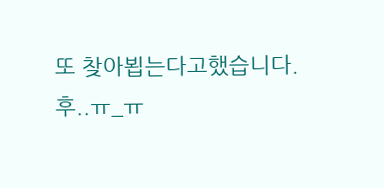또 찾아뵙는다고했습니다.
후..ㅠ_ㅠ